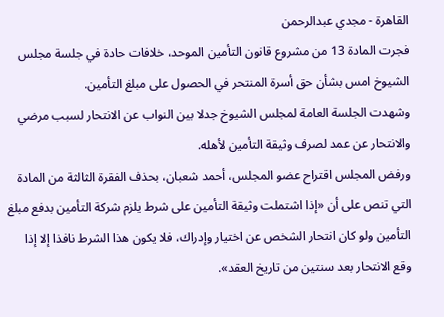القاهرة - مجدي عبدالرحمن
فجرت المادة 13 من مشروع قانون التأمين الموحد، خلافات حادة في جلسة مجلس الشيوخ امس بشأن حق أسرة المنتحر في الحصول على مبلغ التأمين.
وشهدت الجلسة العامة لمجلس الشيوخ جدلا بين النواب عن الانتحار لسبب مرضي والانتحار عن عمد لصرف وثيقة التأمين لأهله.
ورفض المجلس اقتراح عضو المجلس، أحمد شعبان، بحذف الفقرة الثالثة من المادة التي تنص على أن «إذا اشتملت وثيقة التأمين على شرط يلزم شركة التأمين بدفع مبلغ التأمين ولو كان انتحار الشخص عن اختيار وإدراك، فلا يكون هذا الشرط نافذا إلا إذا وقع الانتحار بعد سنتين من تاريخ العقد».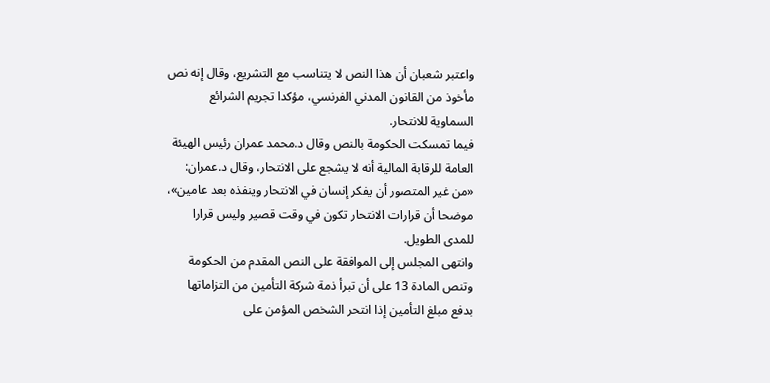واعتبر شعبان أن هذا النص لا يتناسب مع التشريع، وقال إنه نص مأخوذ من القانون المدني الفرنسي، مؤكدا تجريم الشرائع السماوية للانتحار.
فيما تمسكت الحكومة بالنص وقال د.محمد عمران رئيس الهيئة العامة للرقابة المالية أنه لا يشجع على الانتحار، وقال د.عمران: «من غير المتصور أن يفكر إنسان في الانتحار وينفذه بعد عامين»، موضحا أن قرارات الانتحار تكون في وقت قصير وليس قرارا للمدى الطويل.
وانتهى المجلس إلى الموافقة على النص المقدم من الحكومة وتنص المادة 13 على أن تبرأ ذمة شركة التأمين من التزاماتها بدفع مبلغ التأمين إذا انتحر الشخص المؤمن على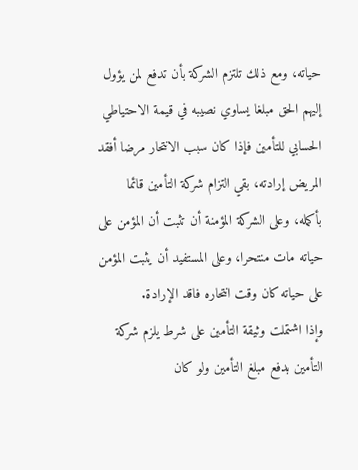حياته، ومع ذلك تلتزم الشركة بأن تدفع لمن يؤول إليهم الحق مبلغا يساوي نصيبه في قيمة الاحتياطي الحسابي للتأمين فإذا كان سبب الانتحار مرضا أفقد المريض إرادته، بقي التزام شركة التأمين قائما بأكمله، وعلى الشركة المؤمنة أن تثبت أن المؤمن على حياته مات منتحرا، وعلى المستفيد أن يثبت المؤمن على حياته كان وقت انتحاره فاقد الإرادة.
وإذا اشتملت وثيقة التأمين على شرط يلزم شركة التأمين بدفع مبلغ التأمين ولو كان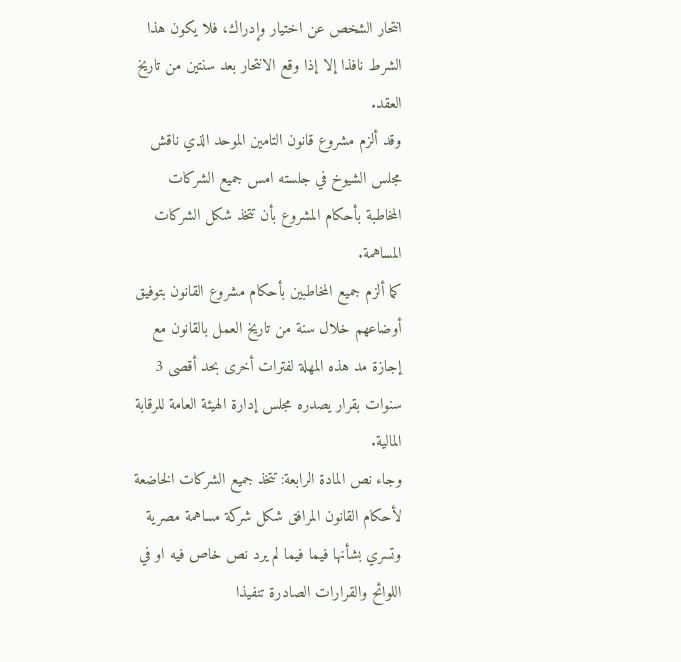انتحار الشخص عن اختيار وإدراك، فلا يكون هذا الشرط نافذا إلا إذا وقع الانتحار بعد سنتين من تاريخ العقد.
وقد ألزم مشروع قانون التامين الموحد الذي ناقش مجلس الشيوخ في جلسته امس جميع الشركات المخاطبة بأحكام المشروع بأن تتخذ شكل الشركات المساهمة.
كما ألزم جميع المخاطبين بأحكام مشروع القانون بتوفيق أوضاعهم خلال سنة من تاريخ العمل بالقانون مع إجازة مد هذه المهلة لفترات أخرى بحد أقصى 3 سنوات بقرار يصدره مجلس إدارة الهيئة العامة للرقابة المالية.
وجاء نص المادة الرابعة: تتخذ جميع الشركات الخاضعة لأحكام القانون المرافق شكل شركة مساهمة مصرية وتسري بشأنها فيما فيما لم يرد نص خاص فيه او في اللوائح والقرارات الصادرة تنفيذا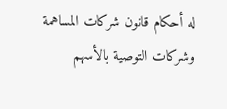له أحكام قانون شركات المساهمة وشركات التوصية بالأسهم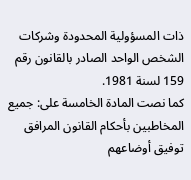ذات المسؤولية المحدودة وشركات الشخص الواحد الصادر بالقانون رقم 159 لسنة 1981.
كما نصت المادة الخامسة على: جميع المخاطبين بأحكام القانون المرافق توفيق أوضاعهم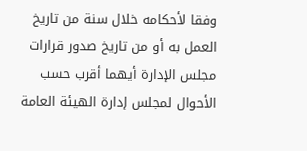وفقا لأحكامه خلال سنة من تاريخ العمل به أو من تاريخ صدور قرارات مجلس الإدارة أيهما أقرب حسب الأحوال لمجلس إدارة الهيئة العامة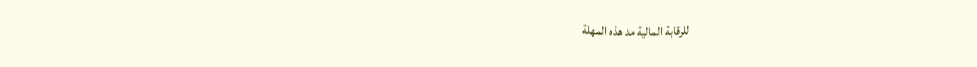للرقابة المالية مد هذه المهلة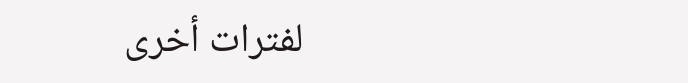لفترات أخرى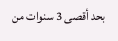بحد أقصى 3 سنوات من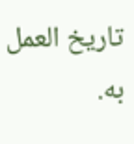تاريخ العمل به.